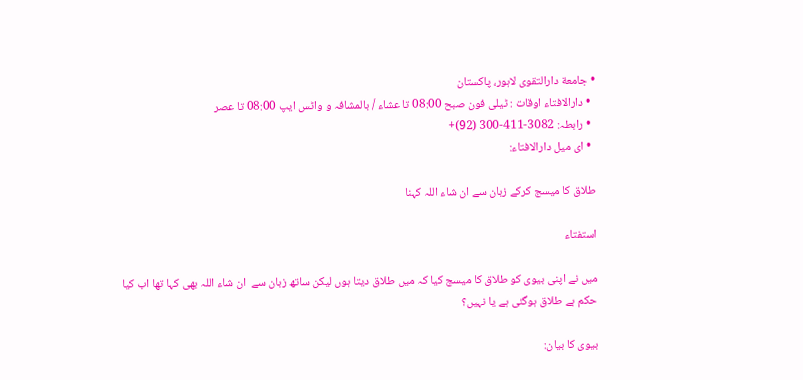• جامعة دارالتقوی لاہور، پاکستان
  • دارالافتاء اوقات : ٹیلی فون صبح 08:00 تا عشاء / بالمشافہ و واٹس ایپ 08:00 تا عصر
  • رابطہ: 3082-411-300 (92)+
  • ای میل دارالافتاء:

طلاق کا میسج کرکے زبان سے ان شاء اللہ کہنا

استفتاء

میں نے اپنی بیوی کو طلاق کا میسج کیا کہ میں طلاق دیتا ہوں لیکن ساتھ زبان سے  ان شاء اللہ بھی کہا تھا اب کیا حکم ہے طلاق ہوگئی ہے یا نہیں؟

بیوی کا بیان: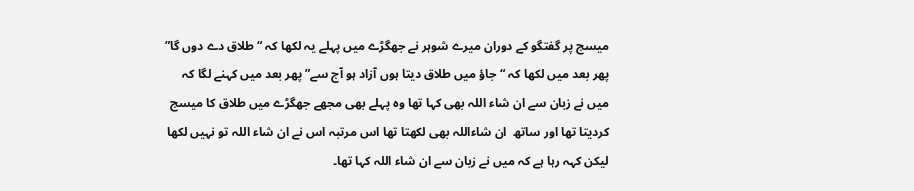میسج پر گفتگو کے دوران میرے شوہر نے جھگڑے میں پہلے یہ لکھا کہ “طلاق دے دوں گا” پھر بعد میں لکھا کہ “جاؤ میں طلاق دیتا ہوں آزاد ہو آج سے” پھر بعد میں کہنے لگا کہ میں نے زبان سے ان شاء اللہ بھی کہا تھا وہ پہلے بھی مجھے جھگڑے میں طلاق کا میسج کردیتا تھا اور ساتھ  ان شاءاللہ بھی لکھتا تھا اس مرتبہ اس نے ان شاء اللہ تو نہیں لکھا لیکن کہہ رہا ہے کہ میں نے زبان سے ان شاء اللہ کہا تھا۔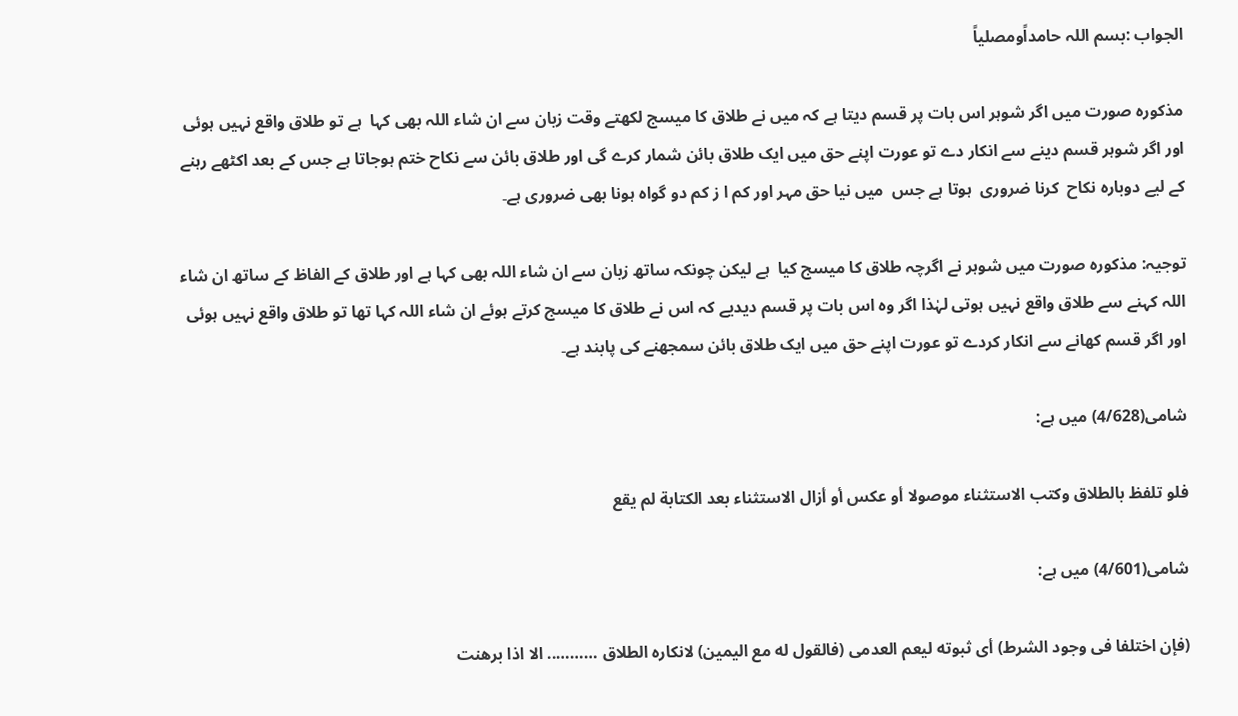الجواب :بسم اللہ حامداًومصلیاً

مذکورہ صورت میں اگر شوہر اس بات پر قسم دیتا ہے کہ میں نے طلاق کا میسج لکھتے وقت زبان سے ان شاء اللہ بھی کہا  ہے تو طلاق واقع نہیں ہوئی اور اگر شوہر قسم دینے سے انکار دے تو عورت اپنے حق میں ایک طلاق بائن شمار کرے گی اور طلاق بائن سے نکاح ختم ہوجاتا ہے جس کے بعد اکٹھے رہنے کے لیے دوبارہ نکاح  کرنا ضروری  ہوتا ہے جس  میں نیا حق مہر اور کم ا ز کم دو گواہ ہونا بھی ضروری ہے۔

توجیہ: مذکورہ صورت میں شوہر نے اگرچہ طلاق کا میسج کیا  ہے لیکن چونکہ ساتھ زبان سے ان شاء اللہ بھی کہا ہے اور طلاق کے الفاظ کے ساتھ ان شاء اللہ کہنے سے طلاق واقع نہیں ہوتی لہٰذا اگر وہ اس بات پر قسم دیدیے کہ اس نے طلاق کا میسج کرتے ہوئے ان شاء اللہ کہا تھا تو طلاق واقع نہیں ہوئی اور اگر قسم کھانے سے انکار کردے تو عورت اپنے حق میں ایک طلاق بائن سمجھنے کی پابند ہے۔

شامی(4/628) میں ہے:

فلو تلفظ بالطلاق وكتب الاستثناء موصولا أو عكس أو أزال الاستثناء بعد الكتابة لم يقع

شامی(4/601) میں ہے:

(فإن اختلفا فى وجود الشرط) أى ثبوته ليعم العدمى (فالقول له مع اليمين) لانكاره الطلاق ……….. الا اذا برهنت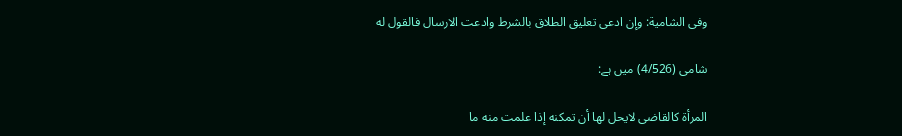وفى الشامية: وإن ادعى تعليق الطلاق بالشرط وادعت الارسال فالقول له

شامی (4/526) میں ہے:

المرأة كالقاضى لايحل لها أن تمكنه إذا علمت منه ما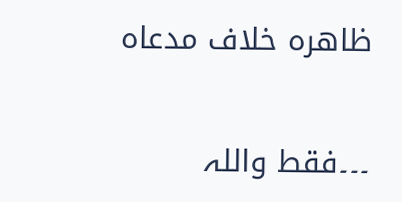ظاهره خلاف مدعاه

۔۔۔فقط واللہ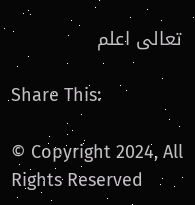تعالی اعلم

Share This:

© Copyright 2024, All Rights Reserved